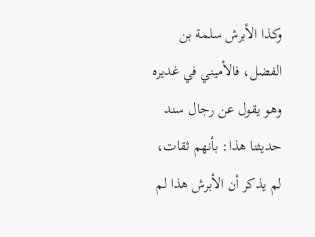وكذا الأبرش سلمة بن الفضل، فالأميني في غديره وهو يقول عن رجال سند حديثنا هذا: بأنهم ثقات، لم يذكر أن الأبرش هذا لم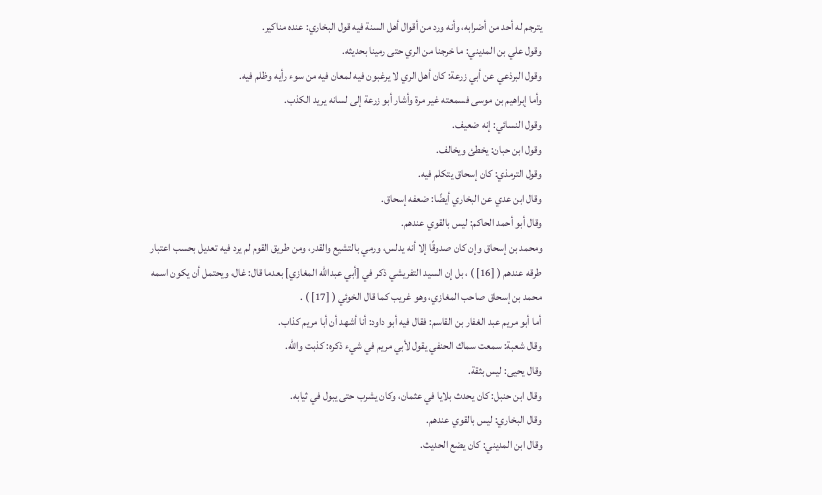يترجم له أحد من أضرابه، وأنه ورد من أقوال أهل السنة فيه قول البخاري: عنده مناكير.
وقول علي بن المديني: ما خرجنا من الري حتى رمينا بحديثه.
وقول البرذعي عن أبي زرعة: كان أهل الري لا يرغبون فيه لمعان فيه من سوء رأيه وظلم فيه.
وأما إبراهيم بن موسى فسمعته غير مرة وأشار أبو زرعة إلى لسانه يريد الكذب.
وقول النسائي: إنه ضعيف.
وقول ابن حبان: يخطئ ويخالف.
وقول الترمذي: كان إسحاق يتكلم فيه.
وقال ابن عدي عن البخاري أيضًا: ضعفه إسحاق.
وقال أبو أحمد الحاكم: ليس بالقوي عندهم.
ومحمد بن إسحاق وإن كان صدوقًا إلا أنه يدلس، ورمي بالتشيع والقدر، ومن طريق القوم لم يرد فيه تعديل بحسب اعتبار طرقه عندهم ( [16] ) ، بل إن السيد التفريشي ذكر في [أبي عبدالله المغازي] بعدما قال: غال، ويحتمل أن يكون اسمه محمد بن إسحاق صاحب المغازي، وهو غريب كما قال الخوئي ( [17] ) .
أما أبو مريم عبد الغفار بن القاسم: فقال فيه أبو داود: أنا أشهد أن أبا مريم كذاب.
وقال شعبة: سمعت سماك الحنفي يقول لأبي مريم في شيء ذكره: كذبت والله.
وقال يحيى: ليس بثقة.
وقال ابن حنبل: كان يحدث بلايا في عثمان، وكان يشرب حتى يبول في ثيابه.
وقال البخاري: ليس بالقوي عندهم.
وقال ابن المديني: كان يضع الحديث.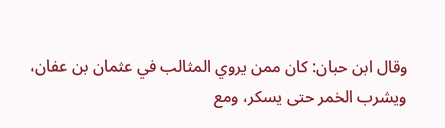وقال ابن حبان: كان ممن يروي المثالب في عثمان بن عفان، ويشرب الخمر حتى يسكر، ومع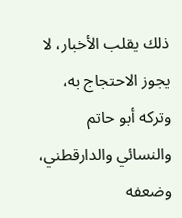ذلك يقلب الأخبار، لا يجوز الاحتجاج به، وتركه أبو حاتم والنسائي والدارقطني، وضعفه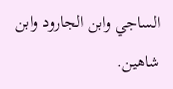الساجي وابن الجارود وابن شاهين.